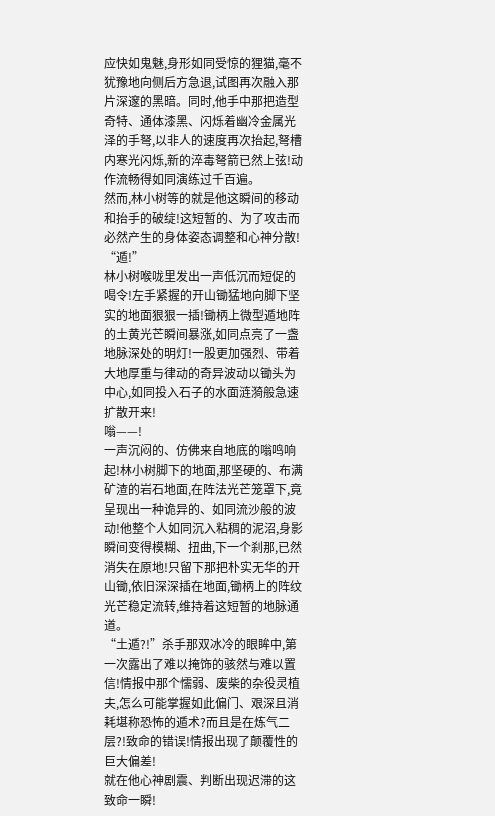应快如鬼魅,身形如同受惊的狸猫,毫不犹豫地向侧后方急退,试图再次融入那片深邃的黑暗。同时,他手中那把造型奇特、通体漆黑、闪烁着幽冷金属光泽的手弩,以非人的速度再次抬起,弩槽内寒光闪烁,新的淬毒弩箭已然上弦!动作流畅得如同演练过千百遍。
然而,林小树等的就是他这瞬间的移动和抬手的破绽!这短暂的、为了攻击而必然产生的身体姿态调整和心神分散!
“遁!”
林小树喉咙里发出一声低沉而短促的喝令!左手紧握的开山锄猛地向脚下坚实的地面狠狠一插!锄柄上微型遁地阵的土黄光芒瞬间暴涨,如同点亮了一盏地脉深处的明灯!一股更加强烈、带着大地厚重与律动的奇异波动以锄头为中心,如同投入石子的水面涟漪般急速扩散开来!
嗡——!
一声沉闷的、仿佛来自地底的嗡鸣响起!林小树脚下的地面,那坚硬的、布满矿渣的岩石地面,在阵法光芒笼罩下,竟呈现出一种诡异的、如同流沙般的波动!他整个人如同沉入粘稠的泥沼,身影瞬间变得模糊、扭曲,下一个刹那,已然消失在原地!只留下那把朴实无华的开山锄,依旧深深插在地面,锄柄上的阵纹光芒稳定流转,维持着这短暂的地脉通道。
“土遁?!”杀手那双冰冷的眼眸中,第一次露出了难以掩饰的骇然与难以置信!情报中那个懦弱、废柴的杂役灵植夫,怎么可能掌握如此偏门、艰深且消耗堪称恐怖的遁术?而且是在炼气二层?!致命的错误!情报出现了颠覆性的巨大偏差!
就在他心神剧震、判断出现迟滞的这致命一瞬!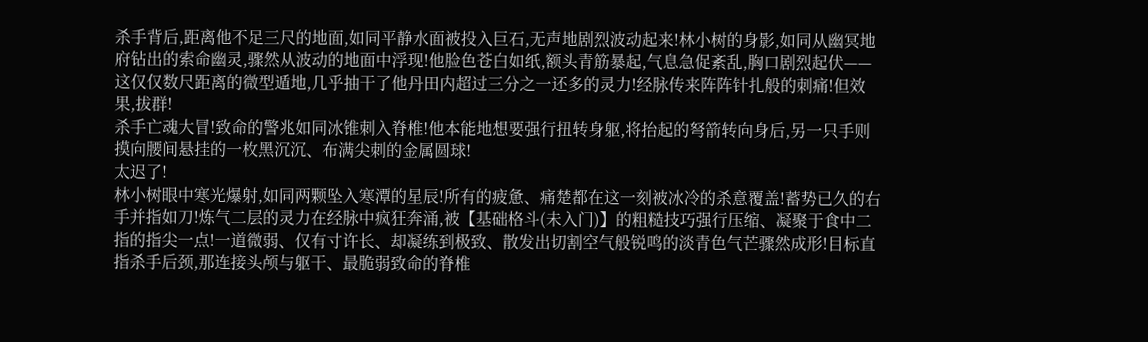杀手背后,距离他不足三尺的地面,如同平静水面被投入巨石,无声地剧烈波动起来!林小树的身影,如同从幽冥地府钻出的索命幽灵,骤然从波动的地面中浮现!他脸色苍白如纸,额头青筋暴起,气息急促紊乱,胸口剧烈起伏——这仅仅数尺距离的微型遁地,几乎抽干了他丹田内超过三分之一还多的灵力!经脉传来阵阵针扎般的刺痛!但效果,拔群!
杀手亡魂大冒!致命的警兆如同冰锥刺入脊椎!他本能地想要强行扭转身躯,将抬起的弩箭转向身后,另一只手则摸向腰间悬挂的一枚黑沉沉、布满尖刺的金属圆球!
太迟了!
林小树眼中寒光爆射,如同两颗坠入寒潭的星辰!所有的疲惫、痛楚都在这一刻被冰冷的杀意覆盖!蓄势已久的右手并指如刀!炼气二层的灵力在经脉中疯狂奔涌,被【基础格斗(未入门)】的粗糙技巧强行压缩、凝聚于食中二指的指尖一点!一道微弱、仅有寸许长、却凝练到极致、散发出切割空气般锐鸣的淡青色气芒骤然成形!目标直指杀手后颈,那连接头颅与躯干、最脆弱致命的脊椎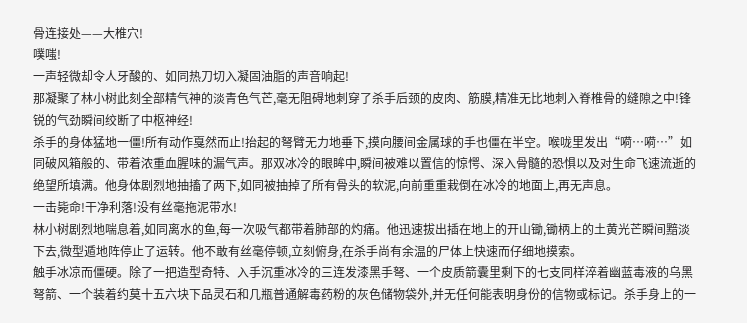骨连接处——大椎穴!
噗嗤!
一声轻微却令人牙酸的、如同热刀切入凝固油脂的声音响起!
那凝聚了林小树此刻全部精气神的淡青色气芒,毫无阻碍地刺穿了杀手后颈的皮肉、筋膜,精准无比地刺入脊椎骨的缝隙之中!锋锐的气劲瞬间绞断了中枢神经!
杀手的身体猛地一僵!所有动作戛然而止!抬起的弩臂无力地垂下,摸向腰间金属球的手也僵在半空。喉咙里发出“嗬…嗬…”如同破风箱般的、带着浓重血腥味的漏气声。那双冰冷的眼眸中,瞬间被难以置信的惊愕、深入骨髓的恐惧以及对生命飞速流逝的绝望所填满。他身体剧烈地抽搐了两下,如同被抽掉了所有骨头的软泥,向前重重栽倒在冰冷的地面上,再无声息。
一击毙命!干净利落!没有丝毫拖泥带水!
林小树剧烈地喘息着,如同离水的鱼,每一次吸气都带着肺部的灼痛。他迅速拔出插在地上的开山锄,锄柄上的土黄光芒瞬间黯淡下去,微型遁地阵停止了运转。他不敢有丝毫停顿,立刻俯身,在杀手尚有余温的尸体上快速而仔细地摸索。
触手冰凉而僵硬。除了一把造型奇特、入手沉重冰冷的三连发漆黑手弩、一个皮质箭囊里剩下的七支同样淬着幽蓝毒液的乌黑弩箭、一个装着约莫十五六块下品灵石和几瓶普通解毒药粉的灰色储物袋外,并无任何能表明身份的信物或标记。杀手身上的一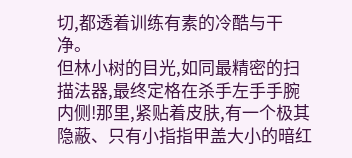切,都透着训练有素的冷酷与干净。
但林小树的目光,如同最精密的扫描法器,最终定格在杀手左手手腕内侧!那里,紧贴着皮肤,有一个极其隐蔽、只有小指指甲盖大小的暗红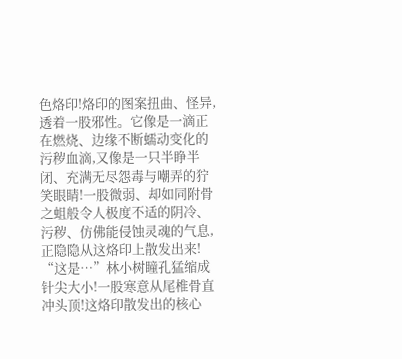色烙印!烙印的图案扭曲、怪异,透着一股邪性。它像是一滴正在燃烧、边缘不断蠕动变化的污秽血滴,又像是一只半睁半闭、充满无尽怨毒与嘲弄的狞笑眼睛!一股微弱、却如同附骨之蛆般令人极度不适的阴冷、污秽、仿佛能侵蚀灵魂的气息,正隐隐从这烙印上散发出来!
“这是…”林小树瞳孔猛缩成针尖大小!一股寒意从尾椎骨直冲头顶!这烙印散发出的核心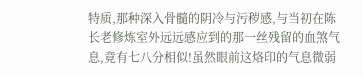特质,那种深入骨髓的阴冷与污秽感,与当初在陈长老修炼室外远远感应到的那一丝残留的血煞气息,竟有七八分相似!虽然眼前这烙印的气息微弱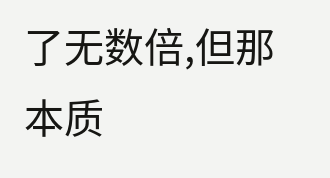了无数倍,但那本质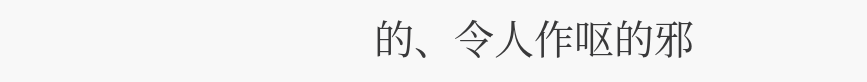的、令人作呕的邪